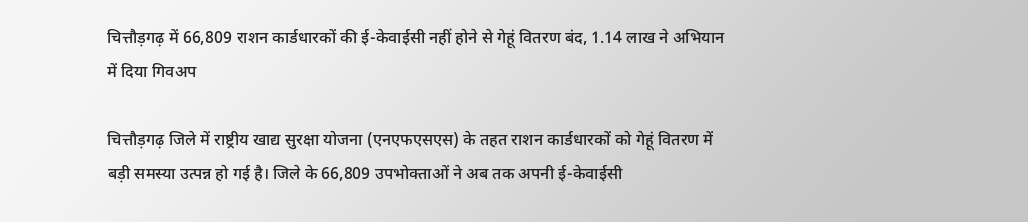चित्तौड़गढ़ में 66,809 राशन कार्डधारकों की ई-केवाईसी नहीं होने से गेहूं वितरण बंद, 1.14 लाख ने अभियान में दिया गिवअप

चित्तौड़गढ़ जिले में राष्ट्रीय खाद्य सुरक्षा योजना (एनएफएसएस) के तहत राशन कार्डधारकों को गेहूं वितरण में बड़ी समस्या उत्पन्न हो गई है। जिले के 66,809 उपभोक्ताओं ने अब तक अपनी ई-केवाईसी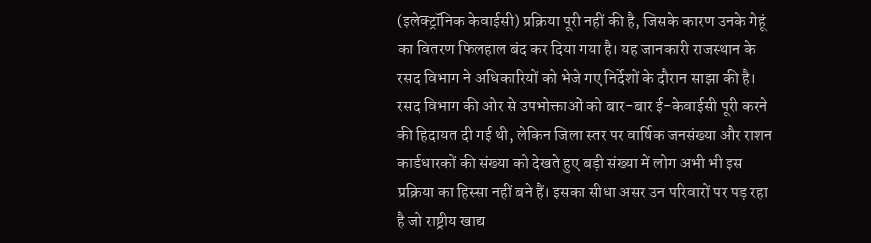(इलेक्ट्रॉनिक केवाईसी) प्रक्रिया पूरी नहीं की है, जिसके कारण उनके गेहूं का वितरण फिलहाल बंद कर दिया गया है। यह जानकारी राजस्थान के रसद विभाग ने अधिकारियों को भेजे गए निर्देशों के दौरान साझा की है।
रसद विभाग की ओर से उपभोक्ताओं को बार-बार ई-केवाईसी पूरी करने की हिदायत दी गई थी, लेकिन जिला स्तर पर वार्षिक जनसंख्या और राशन कार्डधारकों की संख्या को देखते हुए बड़ी संख्या में लोग अभी भी इस प्रक्रिया का हिस्सा नहीं बने हैं। इसका सीधा असर उन परिवारों पर पड़ रहा है जो राष्ट्रीय खाद्य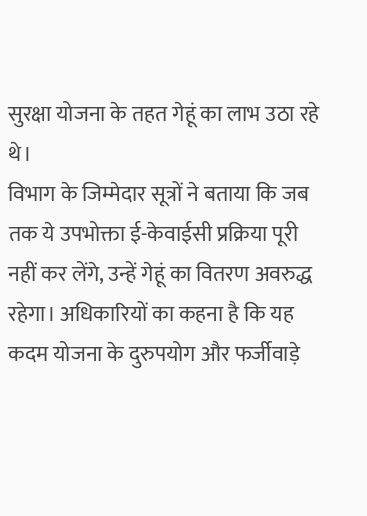सुरक्षा योजना के तहत गेहूं का लाभ उठा रहे थे।
विभाग के जिम्मेदार सूत्रों ने बताया कि जब तक ये उपभोक्ता ई-केवाईसी प्रक्रिया पूरी नहीं कर लेंगे, उन्हें गेहूं का वितरण अवरुद्ध रहेगा। अधिकारियों का कहना है कि यह कदम योजना के दुरुपयोग और फर्जीवाड़े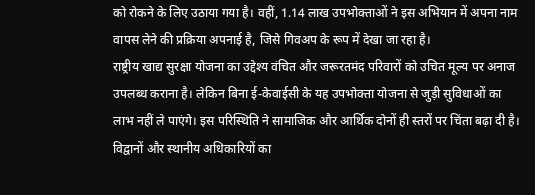को रोकने के लिए उठाया गया है। वहीं, 1.14 लाख उपभोक्ताओं ने इस अभियान में अपना नाम वापस लेने की प्रक्रिया अपनाई है, जिसे गिवअप के रूप में देखा जा रहा है।
राष्ट्रीय खाद्य सुरक्षा योजना का उद्देश्य वंचित और जरूरतमंद परिवारों को उचित मूल्य पर अनाज उपलब्ध कराना है। लेकिन बिना ई-केवाईसी के यह उपभोक्ता योजना से जुड़ी सुविधाओं का लाभ नहीं ले पाएंगे। इस परिस्थिति ने सामाजिक और आर्थिक दोनों ही स्तरों पर चिंता बढ़ा दी है।
विद्वानों और स्थानीय अधिकारियों का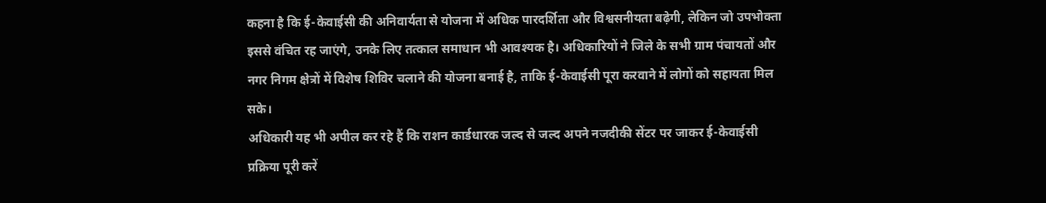कहना है कि ई-केवाईसी की अनिवार्यता से योजना में अधिक पारदर्शिता और विश्वसनीयता बढ़ेगी, लेकिन जो उपभोक्ता इससे वंचित रह जाएंगे, उनके लिए तत्काल समाधान भी आवश्यक है। अधिकारियों ने जिले के सभी ग्राम पंचायतों और नगर निगम क्षेत्रों में विशेष शिविर चलाने की योजना बनाई है, ताकि ई-केवाईसी पूरा करवाने में लोगों को सहायता मिल सके।
अधिकारी यह भी अपील कर रहे हैं कि राशन कार्डधारक जल्द से जल्द अपने नजदीकी सेंटर पर जाकर ई-केवाईसी प्रक्रिया पूरी करें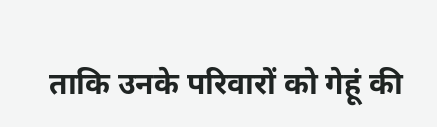ताकि उनके परिवारों को गेहूं की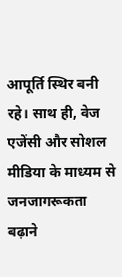आपूर्ति स्थिर बनी रहे। साथ ही, वेज एजेंसी और सोशल मीडिया के माध्यम से जनजागरूकता बढ़ाने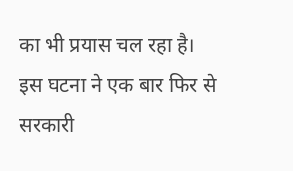का भी प्रयास चल रहा है।
इस घटना ने एक बार फिर से सरकारी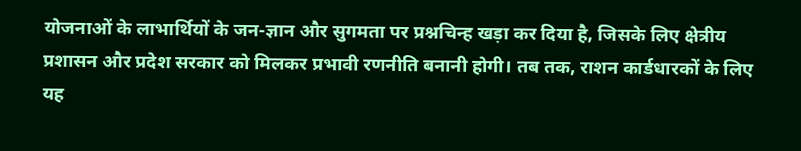योजनाओं के लाभार्थियों के जन-ज्ञान और सुगमता पर प्रश्नचिन्ह खड़ा कर दिया है, जिसके लिए क्षेत्रीय प्रशासन और प्रदेश सरकार को मिलकर प्रभावी रणनीति बनानी होगी। तब तक, राशन कार्डधारकों के लिए यह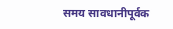समय सावधानीपूर्वक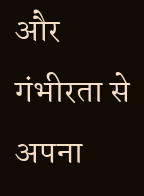और गंभीरता से अपना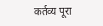कर्तव्य पूरा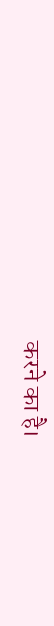करने का है।